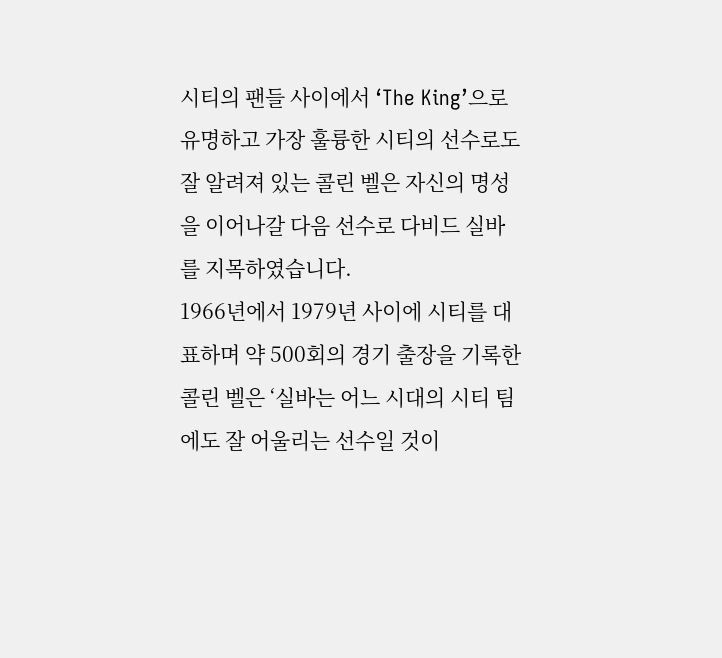시티의 팬들 사이에서 ‘The King’으로 유명하고 가장 훌륭한 시티의 선수로도 잘 알려져 있는 콜린 벨은 자신의 명성을 이어나갈 다음 선수로 다비드 실바를 지목하였습니다.
1966년에서 1979년 사이에 시티를 대표하며 약 500회의 경기 출장을 기록한 콜린 벨은 ‘실바는 어느 시대의 시티 팀에도 잘 어울리는 선수일 것이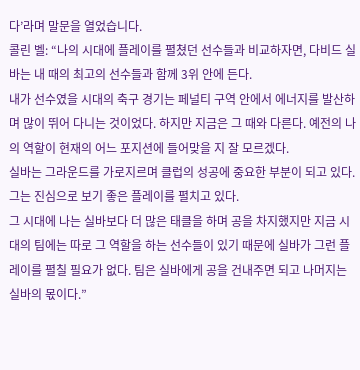다’라며 말문을 열었습니다.
콜린 벨: “나의 시대에 플레이를 펼쳤던 선수들과 비교하자면, 다비드 실바는 내 때의 최고의 선수들과 함께 3위 안에 든다.
내가 선수였을 시대의 축구 경기는 페널티 구역 안에서 에너지를 발산하며 많이 뛰어 다니는 것이었다. 하지만 지금은 그 때와 다른다. 예전의 나의 역할이 현재의 어느 포지션에 들어맞을 지 잘 모르겠다.
실바는 그라운드를 가로지르며 클럽의 성공에 중요한 부분이 되고 있다. 그는 진심으로 보기 좋은 플레이를 펼치고 있다.
그 시대에 나는 실바보다 더 많은 태클을 하며 공을 차지했지만 지금 시대의 팀에는 따로 그 역할을 하는 선수들이 있기 때문에 실바가 그런 플레이를 펼칠 필요가 없다. 팀은 실바에게 공을 건내주면 되고 나머지는 실바의 몫이다.”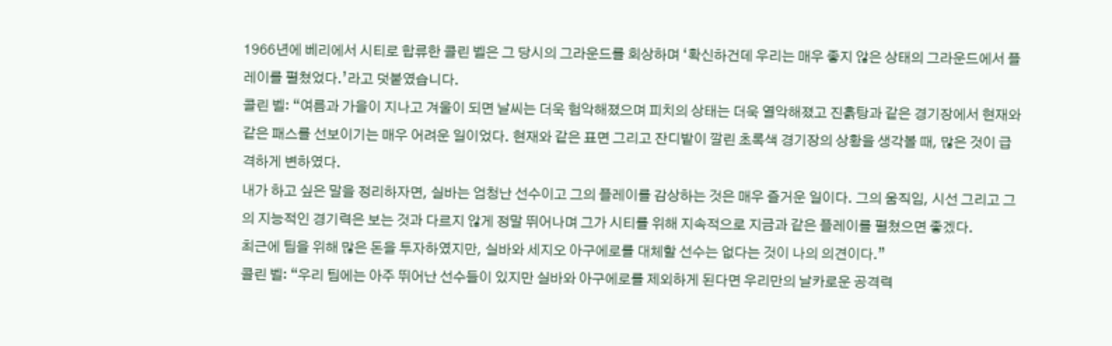1966년에 베리에서 시티로 합류한 콜린 벨은 그 당시의 그라운드를 회상하며 ‘확신하건데 우리는 매우 좋지 않은 상태의 그라운드에서 플레이를 펼쳤었다.’라고 덧붙였습니다.
콜린 벨: “여름과 가을이 지나고 겨울이 되면 날씨는 더욱 험악해졌으며 피치의 상태는 더욱 열악해졌고 진흙탕과 같은 경기장에서 현재와 같은 패스를 선보이기는 매우 어려운 일이었다. 현재와 같은 표면 그리고 잔디밭이 깔린 초록색 경기장의 상황을 생각볼 때, 많은 것이 급격하게 변하였다.
내가 하고 싶은 말을 정리하자면, 실바는 엄청난 선수이고 그의 플레이를 감상하는 것은 매우 즐거운 일이다. 그의 움직임, 시선 그리고 그의 지능적인 경기력은 보는 것과 다르지 않게 정말 뛰어나며 그가 시티를 위해 지속적으로 지금과 같은 플레이를 펼쳤으면 좋겠다.
최근에 팀을 위해 많은 돈을 투자하였지만, 실바와 세지오 아구에로를 대체할 선수는 없다는 것이 나의 의견이다.”
콜린 벨: “우리 팀에는 아주 뛰어난 선수들이 있지만 실바와 아구에로를 제외하게 된다면 우리만의 날카로운 공격력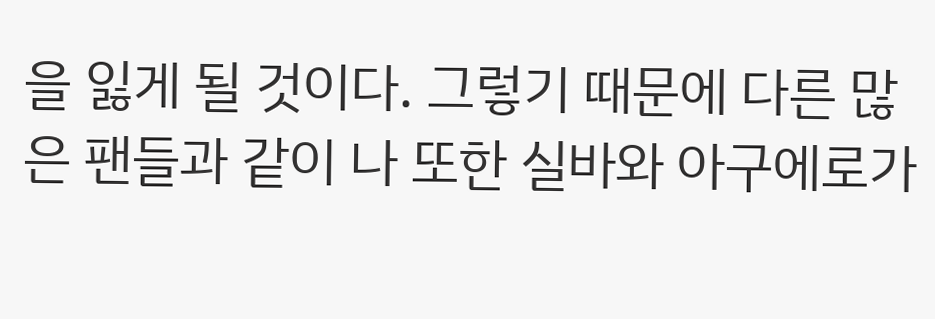을 잃게 될 것이다. 그렇기 때문에 다른 많은 팬들과 같이 나 또한 실바와 아구에로가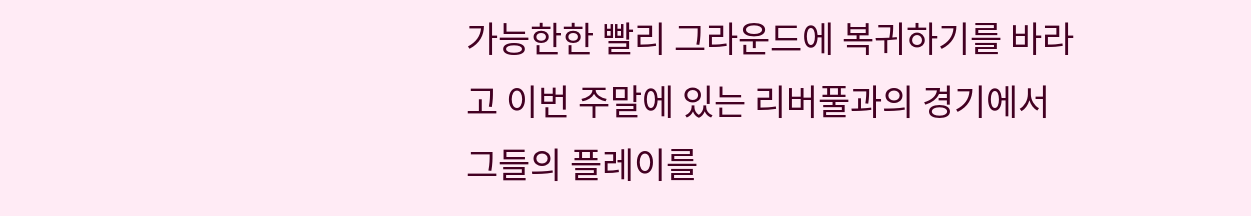가능한한 빨리 그라운드에 복귀하기를 바라고 이번 주말에 있는 리버풀과의 경기에서 그들의 플레이를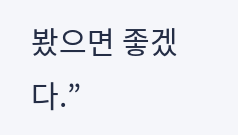봤으면 좋겠다.”